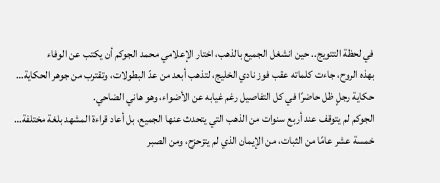في لحظة التتويج.. حين انشغل الجميع بالذهب، اختار الإعلامي محمد الجوكم أن يكتب عن الوفاء
بهذه الروح، جاءت كلماته عقب فوز نادي الخليج، لتذهب أبعد من عدّ البطولات، وتقترب من جوهر الحكاية… حكاية رجلٍ ظل حاضرًا في كل التفاصيل رغم غيابه عن الأضواء، وهو هاني الضاحي.
الجوكم لم يتوقف عند أربع سنوات من الذهب التي يتحدث عنها الجميع، بل أعاد قراءة المشهد بلغة مختلفة… خمسة عشر عامًا من الثبات، من الإيمان الذي لم يتزحزح، ومن الصبر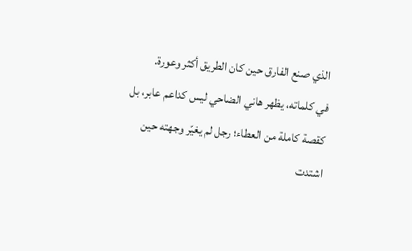الذي صنع الفارق حين كان الطريق أكثر وعورة.
في كلماته، يظهر هاني الضاحي ليس كداعم عابر، بل كقصة كاملة من العطاء؛ رجل لم يغيّر وجهته حين اشتدت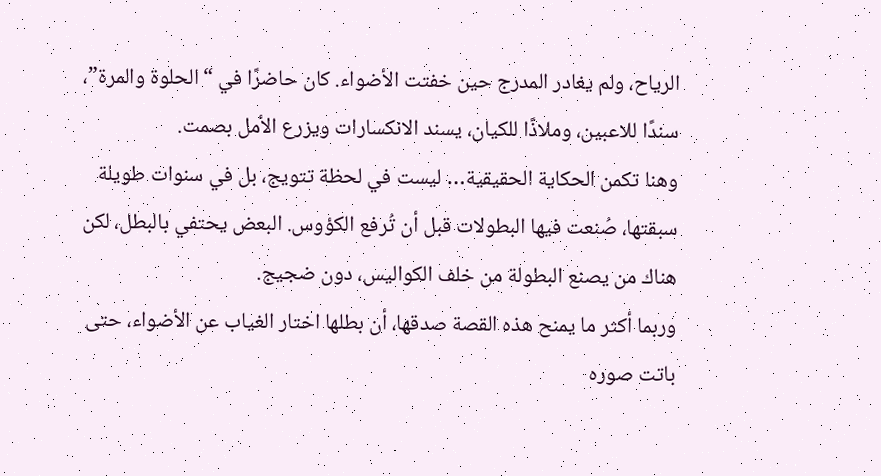الرياح، ولم يغادر المدرج حين خفتت الأضواء. كان حاضرًا في “الحلوة والمرة”، سندًا للاعبين، وملاذًا للكيان، يسند الانكسارات ويزرع الأمل بصمت.
وهنا تكمن الحكاية الحقيقية… ليست في لحظة تتويج، بل في سنوات طويلة سبقتها، صُنعت فيها البطولات قبل أن تُرفع الكؤوس. البعض يحتفي بالبطل، لكن هناك من يصنع البطولة من خلف الكواليس، دون ضجيج.
وربما أكثر ما يمنح هذه القصة صدقها، أن بطلها اختار الغياب عن الأضواء، حتى باتت صوره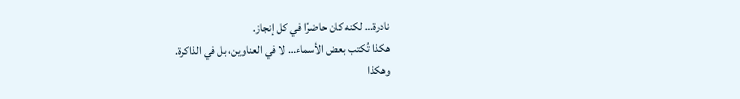نادرة… لكنه كان حاضرًا في كل إنجاز.
هكذا تُكتب بعض الأسماء… لا في العناوين، بل في الذاكرة.
وهكذا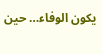يكون الوفاء… حين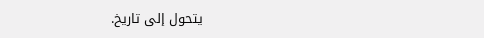يتحول إلى تاريخ.